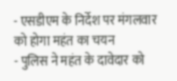- एसडीएम के निर्देश पर मंगलवार को होगा महंत का चयन
- पुलिस ने महंत के दावेदार को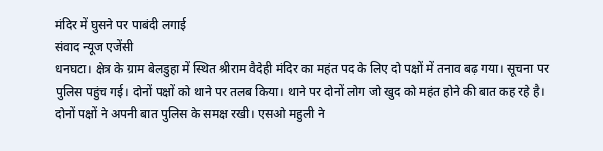मंदिर में घुसने पर पाबंदी लगाई
संवाद न्यूज एजेंसी
धनघटा। क्षेत्र के ग्राम बेलडुहा में स्थित श्रीराम वैदेही मंदिर का महंत पद के लिए दो पक्षों में तनाव बढ़ गया। सूचना पर पुलिस पहुंच गई। दोनों पक्षों को थाने पर तलब किया। थाने पर दोनों लोग जो खुद को महंत होने की बात कह रहे है। दोनों पक्षों ने अपनी बात पुलिस के समक्ष रखी। एसओ महुली ने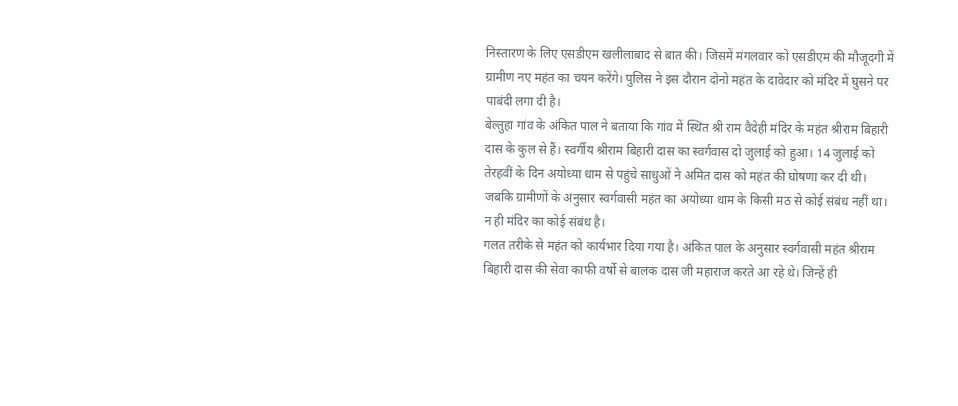निस्तारण के लिए एसडीएम खलीलाबाद से बात की। जिसमें मंगलवार को एसडीएम की मौजूदगी में ग्रामीण नए महंत का चयन करेंगे। पुलिस ने इस दौरान दोनो महंत के दावेदार को मंदिर में घुसने पर पाबंदी लगा दी है।
बेल्तुहा गांव के अंकित पाल ने बताया कि गांव में स्थित श्री राम वैदेही मंदिर के महंत श्रीराम बिहारी दास के कुल से हैं। स्वर्गीय श्रीराम बिहारी दास का स्वर्गवास दो जुलाई को हुआ। 14 जुलाई को तेरहवीं के दिन अयोध्या धाम से पहुंचे साधुओं ने अमित दास को महंत की घोषणा कर दी थी। जबकि ग्रामीणों के अनुसार स्वर्गवासी महंत का अयोध्या धाम के किसी मठ से कोई संबंध नहीं था। न ही मंदिर का कोई संबंध है।
गलत तरीके से महंत को कार्यभार दिया गया है। अंकित पाल के अनुसार स्वर्गवासी महंत श्रीराम बिहारी दास की सेवा काफी वर्षो से बालक दास जी महाराज करते आ रहे थे। जिन्हें ही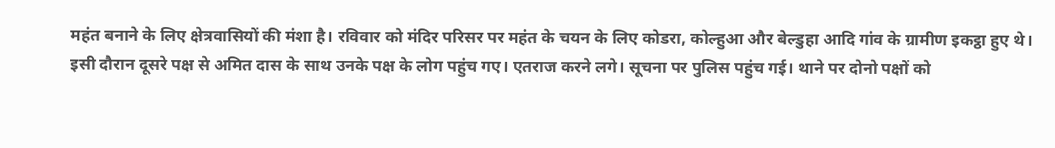महंत बनाने के लिए क्षेत्रवासियों की मंशा है। रविवार को मंदिर परिसर पर महंत के चयन के लिए कोडरा, कोल्हुआ और बेल्डुहा आदि गांव के ग्रामीण इकट्ठा हुए थे।
इसी दौरान दूसरे पक्ष से अमित दास के साथ उनके पक्ष के लोग पहुंच गए। एतराज करने लगे। सूचना पर पुलिस पहुंच गई। थाने पर दोनो पक्षों को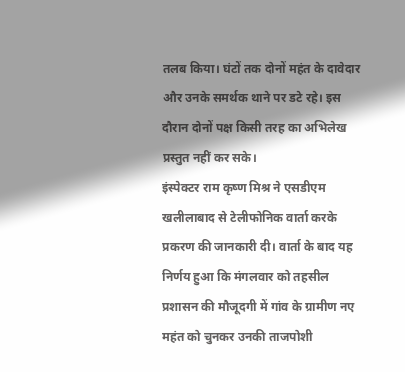तलब किया। घंटों तक दोनों महंत के दावेदार और उनके समर्थक थाने पर डटे रहे। इस दौरान दोनों पक्ष किसी तरह का अभिलेख प्रस्तुत नहीं कर सके।
इंस्पेक्टर राम कृष्ण मिश्र ने एसडीएम खलीलाबाद से टेलीफोनिक वार्ता करके प्रकरण की जानकारी दी। वार्ता के बाद यह निर्णय हुआ कि मंगलवार को तहसील प्रशासन की मौजूदगी में गांव के ग्रामीण नए महंत को चुनकर उनकी ताजपोशी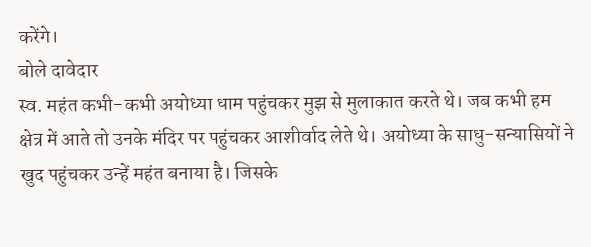करेंगे।
बोले दावेदार
स्व. महंत कभी-कभी अयोध्या धाम पहुंचकर मुझ से मुलाकात करते थे। जब कभी हम क्षेत्र में आते तो उनके मंदिर पर पहुंचकर आशीर्वाद लेते थे। अयोध्या के साधु-सन्यासियों ने खुद पहुंचकर उन्हें महंत बनाया है। जिसके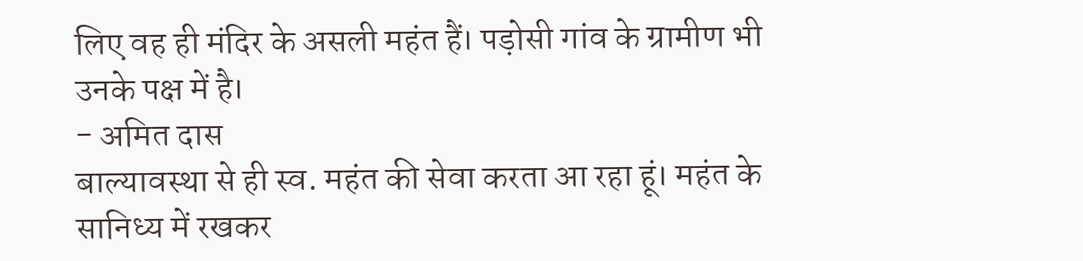लिए वह ही मंदिर के असली महंत हैं। पड़ोसी गांव के ग्रामीण भी उनके पक्ष में है।
- अमित दास
बाल्यावस्था से ही स्व. महंत की सेवा करता आ रहा हूं। महंत के सानिध्य में रखकर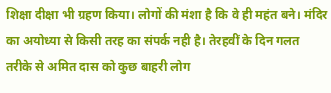शिक्षा दीक्षा भी ग्रहण किया। लोगों की मंशा है कि वे ही महंत बने। मंदिर का अयोध्या से किसी तरह का संपर्क नही है। तेरहवीं के दिन गलत तरीके से अमित दास को कुछ बाहरी लोग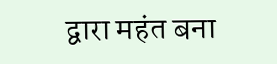द्वारा महंत बना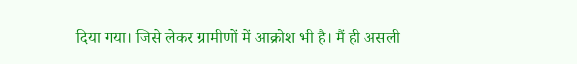दिया गया। जिसे लेकर ग्रामीणों में आक्रोश भी है। मैं ही असली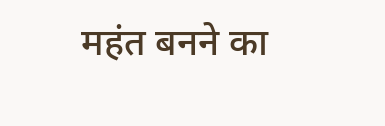महंत बनने का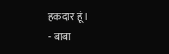हकदार हूं।
- बाबा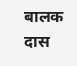बालक दास